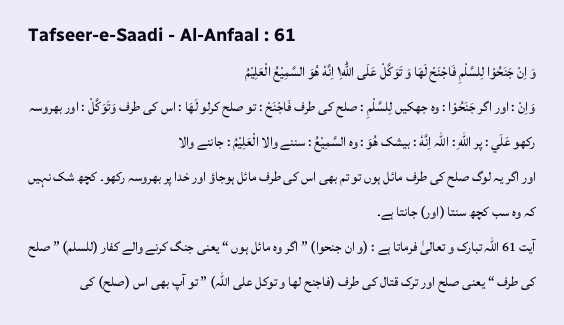Tafseer-e-Saadi - Al-Anfaal : 61
وَ اِنْ جَنَحُوْا لِلسَّلْمِ فَاجْنَحْ لَهَا وَ تَوَكَّلْ عَلَى اللّٰهِ١ؕ اِنَّهٗ هُوَ السَّمِیْعُ الْعَلِیْمُ
وَاِنْ : اور اگر جَنَحُوْا : وہ جھکیں لِلسَّلْمِ : صلح کی طرف فَاجْنَحْ : تو صلح کرلو لَهَا : اس کی طرف وَتَوَكَّلْ : اور بھروسہ رکھو عَلَي : پر اللّٰهِ : اللہ اِنَّهٗ : بیشک هُوَ : وہ السَّمِيْعُ : سننے والا الْعَلِيْمُ : جاننے والا
اور اگر یہ لوگ صلح کی طرف مائل ہوں تو تم بھی اس کی طرف مائل ہوجاؤ اور خدا پر بھروسہ رکھو۔ کچھ شک نہیں کہ وہ سب کچھ سنتا (اور) جانتا ہے۔
آیت 61 اللہ تبارک و تعالیٰ فرماتا ہے : (و ان جنحوا) ” اگر وہ مائل ہوں “ یعنی جنگ کرنے والے کفار (للسلم) ” صلح کی طرف “ یعنی صلح اور ترک قتال کی طرف (فاجنح لھا و توکل علی اللہ) ” تو آپ بھی اس (صلح) کی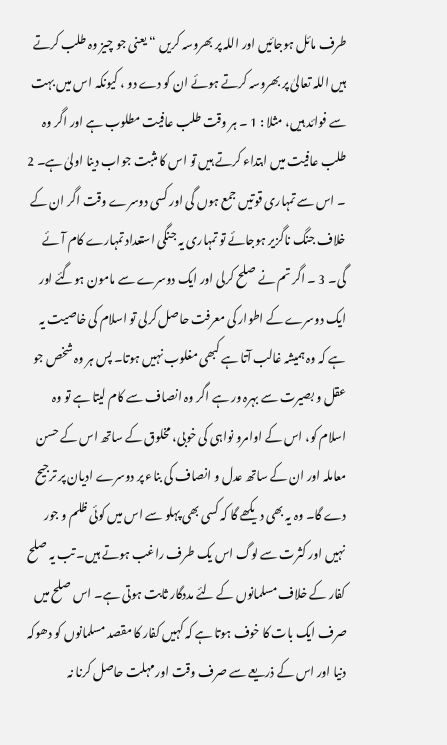طرف مائل ہوجائیں اور اللہ پر بھروسہ کریں “ یعنی جو چیز وہ طلب کرتے ہیں اللہ تعالیٰ پر بھروسہ کرتے ہوئے ان کو دے دو ، کیونکہ اس میں بہت سے فوائد ہیں، مثلا : 1 ۔ ہر وقت طلب عافیت مطلوب ہے اور اگر وہ طلب عافیت میں ابتداء کرتے ہیں تو اس کا مثبت جواب دینا اولیٰ ہے۔ 2 ۔ اس سے تمہاری قوتیں جمع ہوں گی اور کسی دوسرے وقت اگر ان کے خلاف جنگ ناگزیر ہوجائے تو تمہاری یہ جنگی استعداد تمہارے کام آئے گی۔ 3 ۔ اگر تم نے صلح کرلی اور ایک دوسرے سے مامون ہوگئے اور ایک دوسرے کے اطوار کی معرفت حاصل کرلی تو اسلام کی خاصیت یہ ہے کہ وہ ہمیشہ غالب آتا ہے کبھی مغلوب نہیں ہوتا۔ پس ہر وہ شخص جو عقل و بصیرت سے بہرہ ور ہے اگر وہ انصاف سے کام لیتا ہے تو وہ اسلام کو، اس کے اوامرو نواہی کی خوبی، مخلوق کے ساتھ اس کے حسن معاملہ اور ان کے ساتھ عدل و انصاف کی بناء پر دوسرے ادیان پر ترجیح دے گا۔ وہ یہ بھی دیکھے گا کہ کسی بھی پہلو سے اس میں کوئی ظلم و جور نہیں اور کثرت سے لوگ اس یک طرف راغب ہوتے ہیں۔ تب یہ صلح کفار کے خلاف مسلمانوں کے لئے مددگار ثابت ہوتی ہے۔ اس صلح میں صرف ایک بات کا خوف ہوتا ہے کہ کہیں کفار کا مقصد مسلمانوں کو دھوکہ دنیا اور اس کے ذریعے سے صرف وقت اور مہلت حاصل کرنا نہ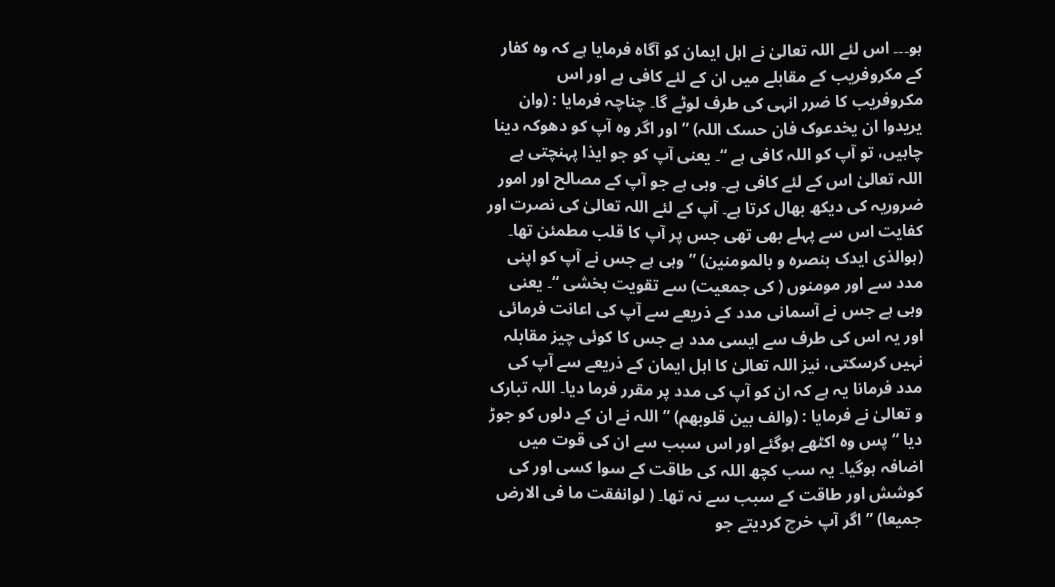ہو۔۔۔ اس لئے اللہ تعالیٰ نے اہل ایمان کو آگاہ فرمایا ہے کہ وہ کفار کے مکروفریب کے مقابلے میں ان کے لئے کافی ہے اور اس مکروفریب کا ضرر انہی کی طرف لوٹے گا۔ چناچہ فرمایا : (وان یریدوا ان یخدعوک فان حسک اللہ) ” اور اگر وہ آپ کو دھوکہ دینا چاہیں، تو آپ کو اللہ کافی ہے “۔ یعنی آپ کو جو ایذا پہنچتی ہے اللہ تعالیٰ اس کے لئے کافی ہے۔ وہی ہے جو آپ کے مصالح اور امور ضروریہ کی دیکھ بھال کرتا ہے۔ آپ کے لئے اللہ تعالیٰ کی نصرت اور کفایت اس سے پہلے بھی تھی جس پر آپ کا قلب مطمئن تھا۔ (ہوالذی ایدک بنصرہ و بالمومنین) ” وہی ہے جس نے آپ کو اپنی مدد سے اور مومنوں ( کی جمعیت) سے تقویت بخشی “۔ یعنی وہی ہے جس نے آسمانی مدد کے ذریعے سے آپ کی اعانت فرمائی اور یہ اس کی طرف سے ایسی مدد ہے جس کا کوئی چیز مقابلہ نہیں کرسکتی، نیز اللہ تعالیٰ کا اہل ایمان کے ذریعے سے آپ کی مدد فرمانا یہ ہے کہ ان کو آپ کی مدد پر مقرر فرما دیا۔ اللہ تبارک و تعالیٰ نے فرمایا : (والف بین قلوبھم) ” اللہ نے ان کے دلوں کو جوڑ دیا “ پس وہ اکٹھے ہوگئے اور اس سبب سے ان کی قوت میں اضافہ ہوگیا۔ یہ سب کچھ اللہ کی طاقت کے سوا کسی اور کی کوشش اور طاقت کے سبب سے نہ تھا۔ ( لوانفقت ما فی الارض جمیعا) ” اگر آپ خرچ کردیتے جو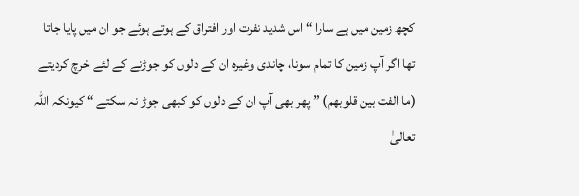کچھ زمین میں ہے سارا “ اس شدید نفرت اور افتراق کے ہوتے ہوئے جو ان میں پایا جاتا تھا اگر آپ زمین کا تمام سونا، چاندی وغیرہ ان کے دلوں کو جوڑنے کے لئے خرچ کردیتے (ما الفت بین قلوبھم) ” پھر بھی آپ ان کے دلوں کو کبھی جوڑ نہ سکتے “ کیونکہ اللہ تعالیٰ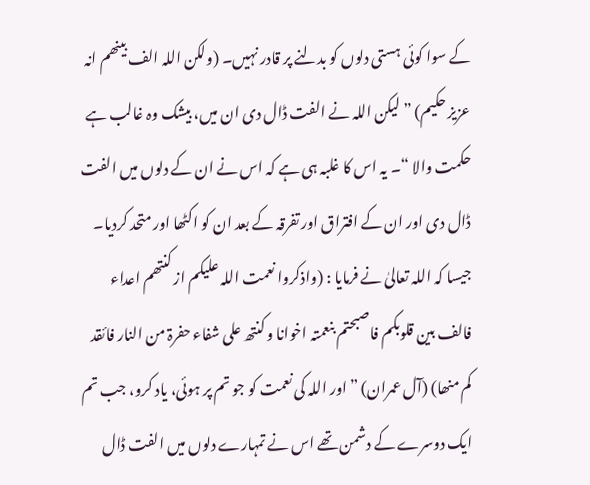کے سوا کوئی ہستی دلوں کو بدلنے پر قادر نہیں۔ (ولکن اللہ الف بینھم انہ عزیز حکیم) ” لیکن اللہ نے الفت ڈال دی ان میں، بیشک وہ غالب ہے حکمت والا “۔ یہ اس کا غلبہ ہی ہے کہ اس نے ان کے دلوں میں الفت ڈال دی اور ان کے افتراق اور تفرقہ کے بعد ان کو اکٹھا اور متحد کردیا۔ جیسا کہ اللہ تعالیٰ نے فرمایا : (واذکروا نعمت اللہ علیکم از کنتھم اعداء فالف بین قلوبکم فاصبحتم بنعمتہ اخوانا و کنتھ علی شفاء حفرۃ من النار فائقد کم منھا) (آل عمران) ” اور اللہ کی نعمت کو جو تم پر ہوئی، یاد کرو، جب تم ایک دوسرے کے دشمن تھے اس نے تمہارے دلوں میں الفت ڈال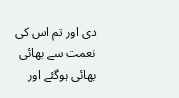دی اور تم اس کی نعمت سے بھائی بھائی ہوگئے اور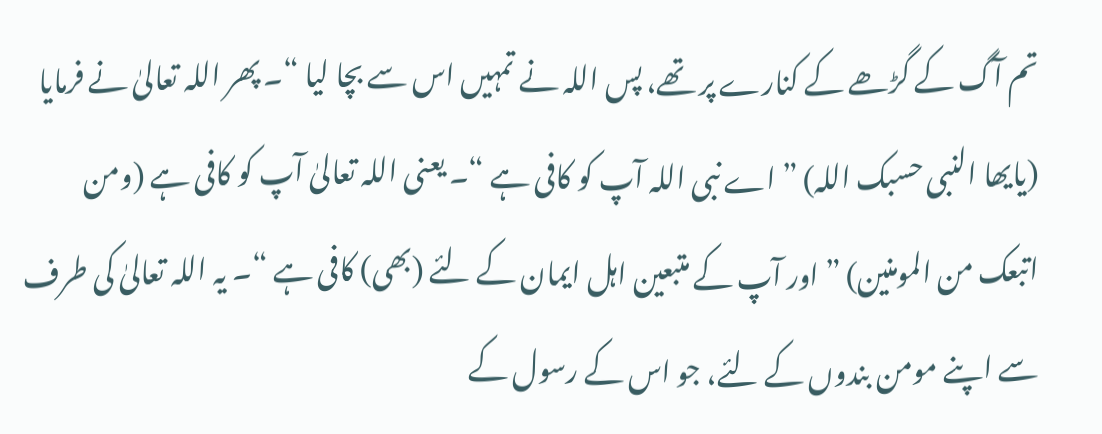تم آگ کے گڑھے کے کنارے پر تھے، پس اللہ نے تمہیں اس سے بچا لیا “۔ پھر اللہ تعالیٰ نے فرمایا (یایھا النبی حسبک اللہ) ” اے نبی اللہ آپ کو کافی ہے “۔ یعنی اللہ تعالیٰ آپ کو کافی ہے (ومن اتبعک من المومنین) ” اور آپ کے متبعین اہل ایمان کے لئے (بھی) کافی ہے “۔ یہ اللہ تعالیٰ کی طرف سے اپنے مومن بندوں کے لئے، جو اس کے رسول کے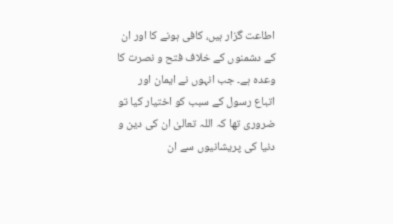اطاعت گزار ہیں، کافی ہونے کا اور ان کے دشمنوں کے خلاف فتح و نصرت کا وعدہ ہے۔ جب انہوں نے ایمان اور اتباع رسول کے سبب کو اختیار کیا تو ضروری تھا کہ اللہ تعالیٰ ان کی دین و دنیا کی پریشانیوں سے ان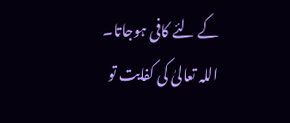کے لئے کافی ہوجاتا۔ اللہ تعالیٰ کی کفایت تو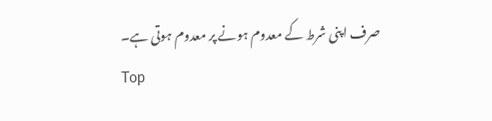صرف اپنی شرط کے معدوم ہونے پر معدوم ہوتی ہے۔
Top